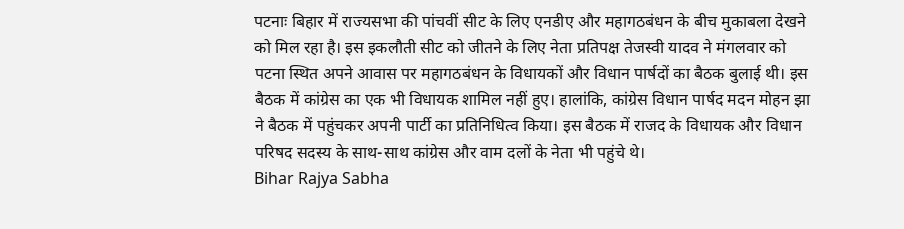पटनाः बिहार में राज्यसभा की पांचवीं सीट के लिए एनडीए और महागठबंधन के बीच मुकाबला देखने को मिल रहा है। इस इकलौती सीट को जीतने के लिए नेता प्रतिपक्ष तेजस्वी यादव ने मंगलवार को पटना स्थित अपने आवास पर महागठबंधन के विधायकों और विधान पार्षदों का बैठक बुलाई थी। इस बैठक में कांग्रेस का एक भी विधायक शामिल नहीं हुए। हालांकि, कांग्रेस विधान पार्षद मदन मोहन झा ने बैठक में पहुंचकर अपनी पार्टी का प्रतिनिधित्व किया। इस बैठक में राजद के विधायक और विधान परिषद सदस्य के साथ-साथ कांग्रेस और वाम दलों के नेता भी पहुंचे थे।
Bihar Rajya Sabha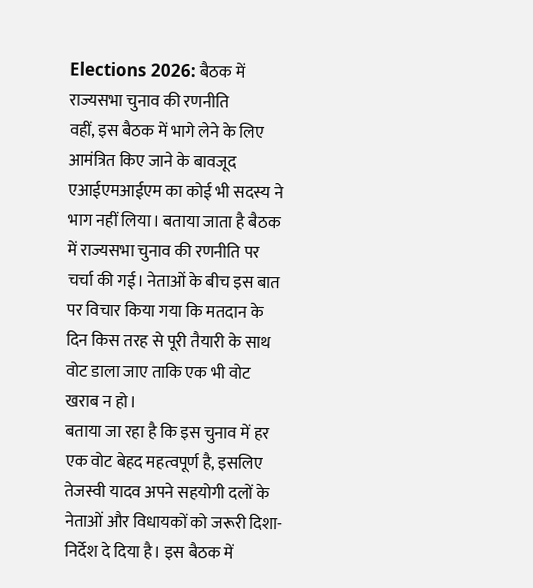Elections 2026: बैठक में राज्यसभा चुनाव की रणनीति
वहीं, इस बैठक में भागे लेने के लिए आमंत्रित किए जाने के बावजूद एआईएमआईएम का कोई भी सदस्य ने भाग नहीं लिया। बताया जाता है बैठक में राज्यसभा चुनाव की रणनीति पर चर्चा की गई। नेताओं के बीच इस बात पर विचार किया गया कि मतदान के दिन किस तरह से पूरी तैयारी के साथ वोट डाला जाए ताकि एक भी वोट खराब न हो।
बताया जा रहा है कि इस चुनाव में हर एक वोट बेहद महत्वपूर्ण है, इसलिए तेजस्वी यादव अपने सहयोगी दलों के नेताओं और विधायकों को जरूरी दिशा-निर्देश दे दिया है। इस बैठक में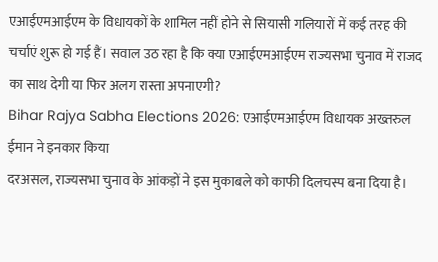एआईएमआईएम के विधायकों के शामिल नहीं होने से सियासी गलियारों में कई तरह की चर्चाएं शुरू हो गई हैं। सवाल उठ रहा है कि क्या एआईएमआईएम राज्यसभा चुनाव में राजद का साथ देगी या फिर अलग रास्ता अपनाएगी?
Bihar Rajya Sabha Elections 2026: एआईएमआईएम विधायक अख्तरुल ईमान ने इनकार किया
दरअसल, राज्यसभा चुनाव के आंकड़ों ने इस मुकाबले को काफी दिलचस्प बना दिया है।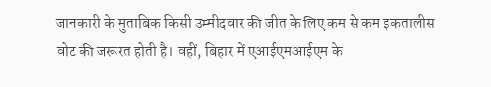जानकारी के मुताबिक किसी उम्मीदवार की जीत के लिए कम से कम इकतालीस वोट की जरूरत होती है। वहीं, बिहार में एआईएमआईएम के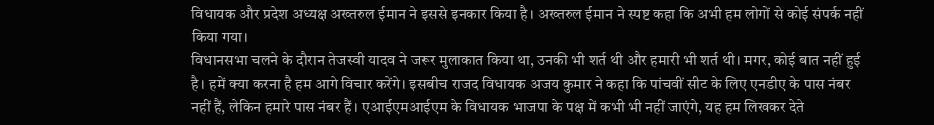विधायक और प्रदेश अध्यक्ष अख्तरुल ईमान ने इससे इनकार किया है। अख्तरुल ईमान ने स्पष्ट कहा कि अभी हम लोगों से कोई संपर्क नहीं किया गया।
विधानसभा चलने के दौरान तेजस्वी यादव ने जरूर मुलाकात किया था, उनकी भी शर्त थी और हमारी भी शर्त थी। मगर, कोई बात नहीं हुई है। हमें क्या करना है हम आगे विचार करेंगे। इसबीच राजद विधायक अजय कुमार ने कहा कि पांचवीं सीट के लिए एनडीए के पास नंबर नहीं हैं, लेकिन हमारे पास नंबर हैं। एआईएमआईएम के विधायक भाजपा के पक्ष में कभी भी नहीं जाएंगे, यह हम लिखकर देते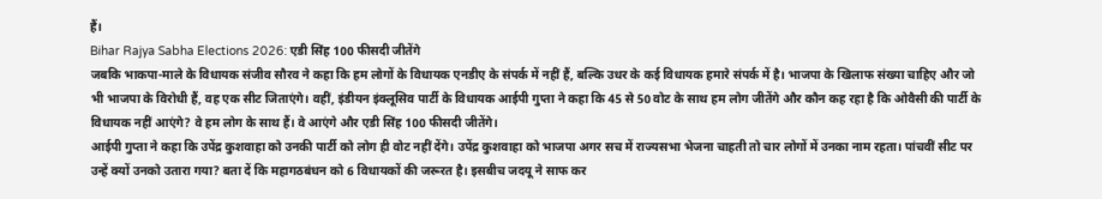हैं।
Bihar Rajya Sabha Elections 2026: एडी सिंह 100 फीसदी जीतेंगे
जबकि भाकपा-माले के विधायक संजीव सौरव ने कहा कि हम लोगों के विधायक एनडीए के संपर्क में नहीं हैं, बल्कि उधर के कई विधायक हमारे संपर्क में है। भाजपा के खिलाफ संख्या चाहिए और जो भी भाजपा के विरोधी हैं, वह एक सीट जिताएंगे। वहीं, इंडीयन इंक्लूसिव पार्टी के विधायक आईपी गुप्ता ने कहा कि 45 से 50 वोट के साथ हम लोग जीतेंगे और कौन कह रहा है कि ओवैसी की पार्टी के विधायक नहीं आएंगे? वे हम लोग के साथ हैं। वे आएंगे और एडी सिंह 100 फीसदी जीतेंगे।
आईपी गुप्ता ने कहा कि उपेंद्र कुशवाहा को उनकी पार्टी को लोग ही वोट नहीं देंगे। उपेंद्र कुशवाहा को भाजपा अगर सच में राज्यसभा भेजना चाहती तो चार लोगों में उनका नाम रहता। पांचवीं सीट पर उन्हें क्यों उनको उतारा गया? बता दें कि महागठबंधन को 6 विधायकों की जरूरत है। इसबीच जदयू ने साफ कर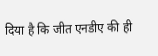दिया है कि जीत एनडीए की ही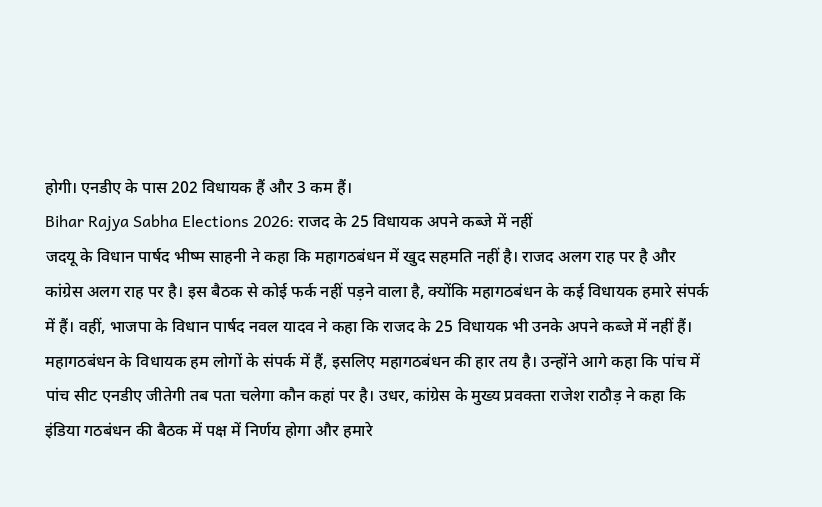होगी। एनडीए के पास 202 विधायक हैं और 3 कम हैं।
Bihar Rajya Sabha Elections 2026: राजद के 25 विधायक अपने कब्जे में नहीं
जदयू के विधान पार्षद भीष्म साहनी ने कहा कि महागठबंधन में खुद सहमति नहीं है। राजद अलग राह पर है और कांग्रेस अलग राह पर है। इस बैठक से कोई फर्क नहीं पड़ने वाला है, क्योंकि महागठबंधन के कई विधायक हमारे संपर्क में हैं। वहीं, भाजपा के विधान पार्षद नवल यादव ने कहा कि राजद के 25 विधायक भी उनके अपने कब्जे में नहीं हैं।
महागठबंधन के विधायक हम लोगों के संपर्क में हैं, इसलिए महागठबंधन की हार तय है। उन्होंने आगे कहा कि पांच में पांच सीट एनडीए जीतेगी तब पता चलेगा कौन कहां पर है। उधर, कांग्रेस के मुख्य प्रवक्ता राजेश राठौड़ ने कहा कि इंडिया गठबंधन की बैठक में पक्ष में निर्णय होगा और हमारे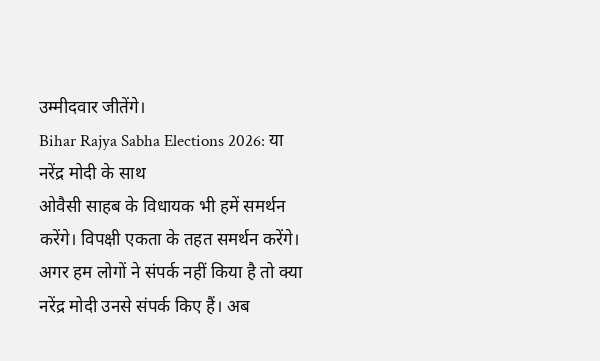उम्मीदवार जीतेंगे।
Bihar Rajya Sabha Elections 2026: या नरेंद्र मोदी के साथ
ओवैसी साहब के विधायक भी हमें समर्थन करेंगे। विपक्षी एकता के तहत समर्थन करेंगे। अगर हम लोगों ने संपर्क नहीं किया है तो क्या नरेंद्र मोदी उनसे संपर्क किए हैं। अब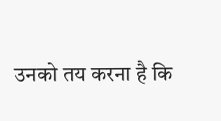उनको तय करना है कि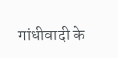गांधीवादी के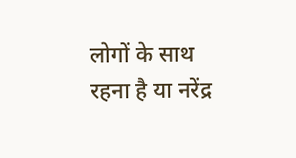लोगों के साथ रहना है या नरेंद्र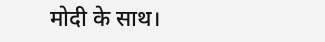मोदी के साथ।